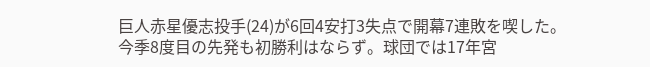巨人赤星優志投手(24)が6回4安打3失点で開幕7連敗を喫した。
今季8度目の先発も初勝利はならず。球団では17年宮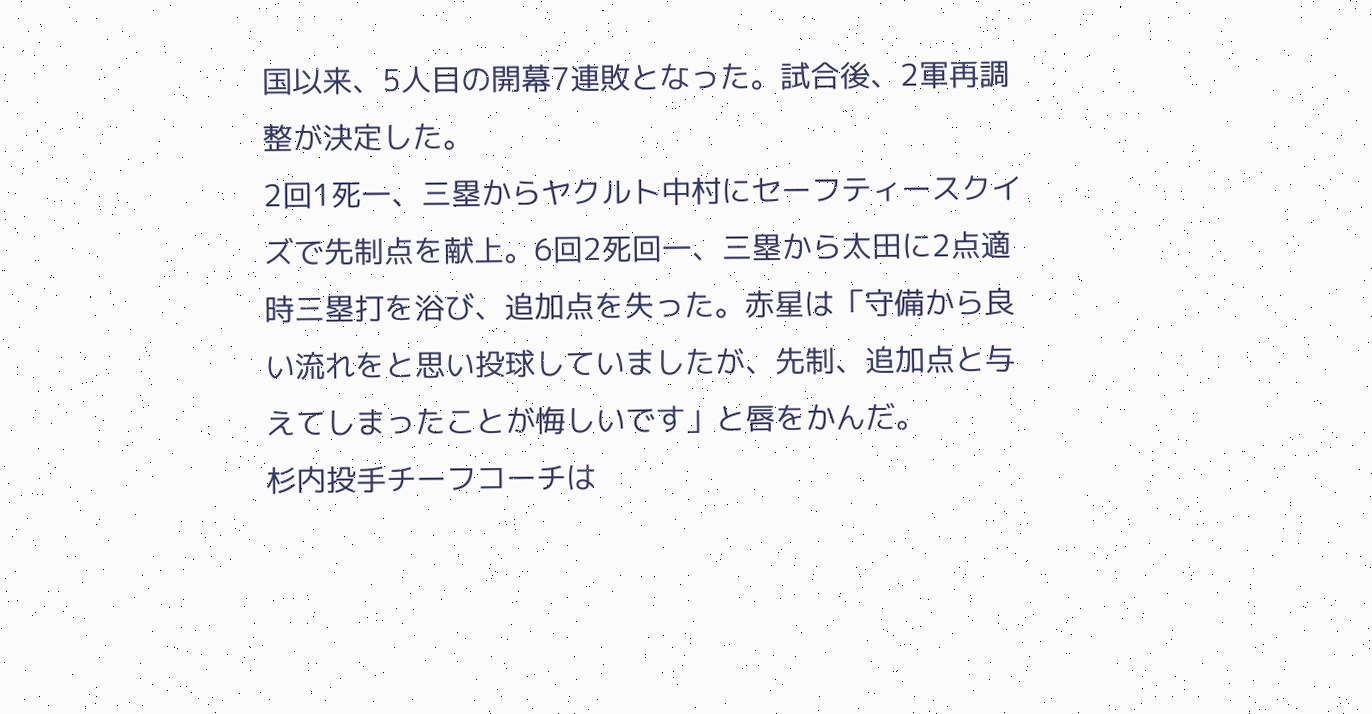国以来、5人目の開幕7連敗となった。試合後、2軍再調整が決定した。
2回1死一、三塁からヤクルト中村にセーフティースクイズで先制点を献上。6回2死回一、三塁から太田に2点適時三塁打を浴び、追加点を失った。赤星は「守備から良い流れをと思い投球していましたが、先制、追加点と与えてしまったことが悔しいです」と唇をかんだ。
杉内投手チーフコーチは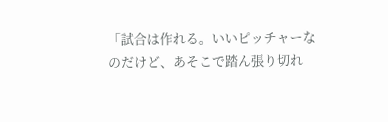「試合は作れる。いいピッチャーなのだけど、あそこで踏ん張り切れ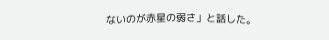ないのが赤星の弱さ」と話した。